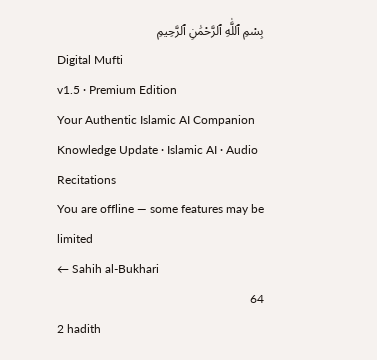بِسْمِ ٱللَّٰهِ ٱلرَّحْمَٰنِ ٱلرَّحِيمِ
Digital Mufti
v1.5 · Premium Edition
Your Authentic Islamic AI Companion
Knowledge Update · Islamic AI · Audio Recitations
You are offline — some features may be limited
← Sahih al-Bukhari
64
2 hadith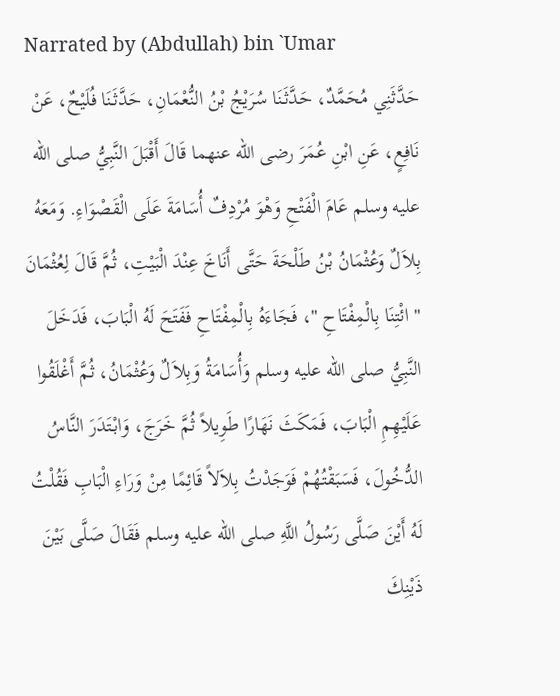Narrated by (Abdullah) bin `Umar
حَدَّثَنِي مُحَمَّدٌ، حَدَّثَنَا سُرَيْجُ بْنُ النُّعْمَانِ، حَدَّثَنَا فُلَيْحٌ، عَنْ نَافِعٍ، عَنِ ابْنِ عُمَرَ رضى الله عنهما قَالَ أَقْبَلَ النَّبِيُّ صلى الله عليه وسلم عَامَ الْفَتْحِ وَهْوَ مُرْدِفٌ أُسَامَةَ عَلَى الْقَصْوَاءِ. وَمَعَهُ بِلاَلٌ وَعُثْمَانُ بْنُ طَلْحَةَ حَتَّى أَنَاخَ عِنْدَ الْبَيْتِ، ثُمَّ قَالَ لِعُثْمَانَ  " ائْتِنَا بِالْمِفْتَاحِ "، فَجَاءَهُ بِالْمِفْتَاحِ فَفَتَحَ لَهُ الْبَابَ، فَدَخَلَ النَّبِيُّ صلى الله عليه وسلم وَأُسَامَةُ وَبِلاَلٌ وَعُثْمَانُ، ثُمَّ أَغْلَقُوا عَلَيْهِمِ الْبَابَ، فَمَكَثَ نَهَارًا طَوِيلاً ثُمَّ خَرَجَ، وَابْتَدَرَ النَّاسُ الدُّخُولَ، فَسَبَقْتُهُمْ فَوَجَدْتُ بِلاَلاً قَائِمًا مِنْ وَرَاءِ الْبَابِ فَقُلْتُ لَهُ أَيْنَ صَلَّى رَسُولُ اللَّهِ صلى الله عليه وسلم فَقَالَ صَلَّى بَيْنَ ذَيْنِكَ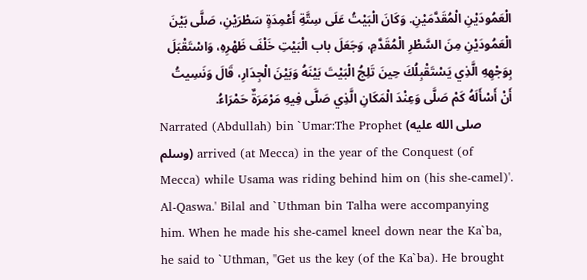الْعَمُودَيْنِ الْمُقَدَّمَيْنِ. وَكَانَ الْبَيْتُ عَلَى سِتَّةِ أَعْمِدَةٍ سَطْرَيْنِ، صَلَّى بَيْنَ الْعَمُودَيْنِ مِنَ السَّطْرِ الْمُقَدَّمِ، وَجَعَلَ باب الْبَيْتِ خَلْفَ ظَهْرِهِ، وَاسْتَقْبَلَ بِوَجْهِهِ الَّذِي يَسْتَقْبِلُكَ حِينَ تَلِجُ الْبَيْتَ بَيْنَهُ وَبَيْنَ الْجِدَارِ، قَالَ وَنَسِيتُ أَنْ أَسْأَلَهُ كَمْ صَلَّى وَعِنْدَ الْمَكَانِ الَّذِي صَلَّى فِيهِ مَرْمَرَةٌ حَمْرَاءُ.
Narrated (Abdullah) bin `Umar:The Prophet (صلى الله عليه وسلم) arrived (at Mecca) in the year of the Conquest (of Mecca) while Usama was riding behind him on (his she-camel)'. Al-Qaswa.' Bilal and `Uthman bin Talha were accompanying him. When he made his she-camel kneel down near the Ka`ba, he said to `Uthman, "Get us the key (of the Ka`ba). He brought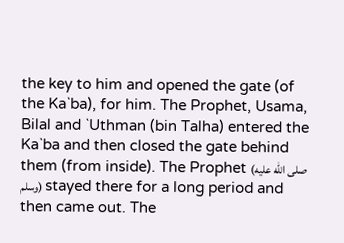the key to him and opened the gate (of the Ka`ba), for him. The Prophet, Usama, Bilal and `Uthman (bin Talha) entered the Ka`ba and then closed the gate behind them (from inside). The Prophet (صلى الله عليه وسلم) stayed there for a long period and then came out. The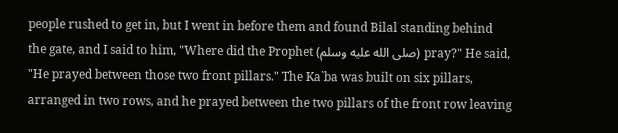people rushed to get in, but I went in before them and found Bilal standing behind the gate, and I said to him, "Where did the Prophet (صلى الله عليه وسلم) pray?" He said, "He prayed between those two front pillars." The Ka`ba was built on six pillars, arranged in two rows, and he prayed between the two pillars of the front row leaving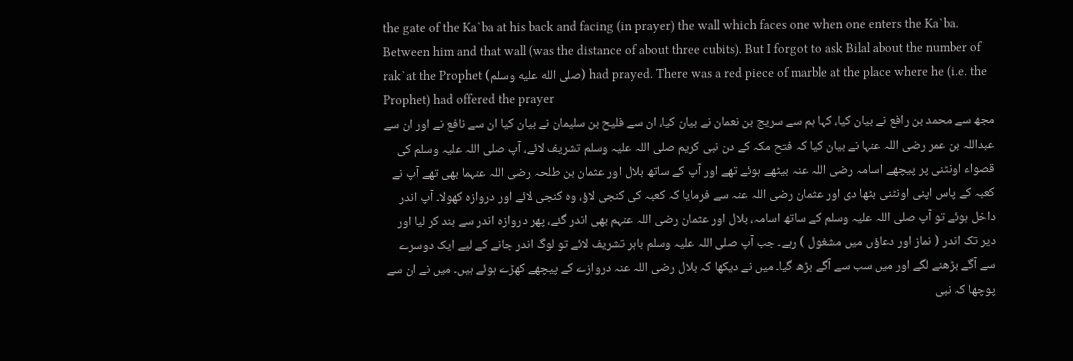the gate of the Ka`ba at his back and facing (in prayer) the wall which faces one when one enters the Ka`ba. Between him and that wall (was the distance of about three cubits). But I forgot to ask Bilal about the number of rak`at the Prophet (صلى الله عليه وسلم) had prayed. There was a red piece of marble at the place where he (i.e. the Prophet) had offered the prayer
مجھ سے محمد بن رافع نے بیان کیا، کہا ہم سے سریج بن نعمان نے بیان کیا، ان سے فلیح بن سلیمان نے بیان کیا ان سے نافع نے اور ان سے عبداللہ بن عمر رضی اللہ عنہا نے بیان کیا کہ فتح مکہ کے دن نبی کریم صلی اللہ علیہ وسلم تشریف لائے، آپ صلی اللہ علیہ وسلم کی قصواء اونٹنی پر پیچھے اسامہ رضی اللہ عنہ بیٹھے ہوئے تھے اور آپ کے ساتھ بلال اور عثمان بن طلحہ رضی اللہ عنہما بھی تھے آپ نے کعبہ کے پاس اپنی اونٹنی بٹھا دی اور عثمان رضی اللہ عنہ سے فرمایا کہ کعبہ کی کنجی لاؤ، وہ کنجی لائے اور دروازہ کھولا۔ آپ اندر داخل ہوئے تو آپ صلی اللہ علیہ وسلم کے ساتھ اسامہ، بلال اور عثمان رضی اللہ عنہم بھی اندر گئے، پھر دروازہ اندر سے بند کر لیا اور دیر تک اندر ( نماز اور دعاؤں میں مشغول ) رہے۔ جب آپ صلی اللہ علیہ وسلم باہر تشریف لائے تو لوگ اندر جانے کے لیے ایک دوسرے سے آگے بڑھنے لگے اور میں سب سے آگے بڑھ گیا۔ میں نے دیکھا کہ بلال رضی اللہ عنہ دروازے کے پیچھے کھڑے ہوئے ہیں۔ میں نے ان سے پوچھا کہ نبی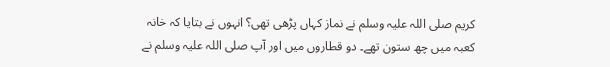کریم صلی اللہ علیہ وسلم نے نماز کہاں پڑھی تھی؟ انہوں نے بتایا کہ خانہ کعبہ میں چھ ستون تھے۔ دو قطاروں میں اور آپ صلی اللہ علیہ وسلم نے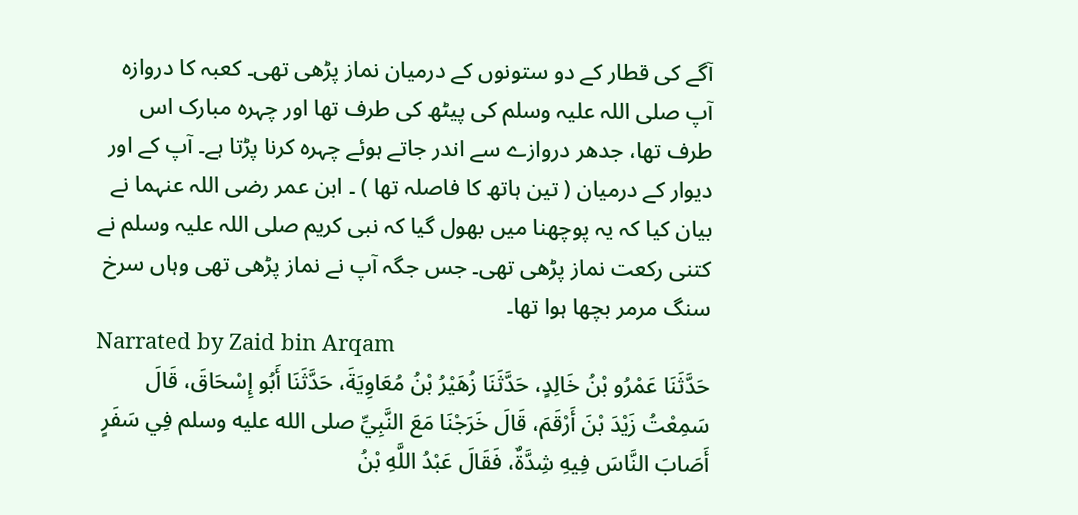آگے کی قطار کے دو ستونوں کے درمیان نماز پڑھی تھی۔ کعبہ کا دروازہ آپ صلی اللہ علیہ وسلم کی پیٹھ کی طرف تھا اور چہرہ مبارک اس طرف تھا، جدھر دروازے سے اندر جاتے ہوئے چہرہ کرنا پڑتا ہے۔ آپ کے اور دیوار کے درمیان ( تین ہاتھ کا فاصلہ تھا ) ۔ ابن عمر رضی اللہ عنہما نے بیان کیا کہ یہ پوچھنا میں بھول گیا کہ نبی کریم صلی اللہ علیہ وسلم نے کتنی رکعت نماز پڑھی تھی۔ جس جگہ آپ نے نماز پڑھی تھی وہاں سرخ سنگ مرمر بچھا ہوا تھا۔
Narrated by Zaid bin Arqam
حَدَّثَنَا عَمْرُو بْنُ خَالِدٍ، حَدَّثَنَا زُهَيْرُ بْنُ مُعَاوِيَةَ، حَدَّثَنَا أَبُو إِسْحَاقَ، قَالَ سَمِعْتُ زَيْدَ بْنَ أَرْقَمَ، قَالَ خَرَجْنَا مَعَ النَّبِيِّ صلى الله عليه وسلم فِي سَفَرٍ أَصَابَ النَّاسَ فِيهِ شِدَّةٌ، فَقَالَ عَبْدُ اللَّهِ بْنُ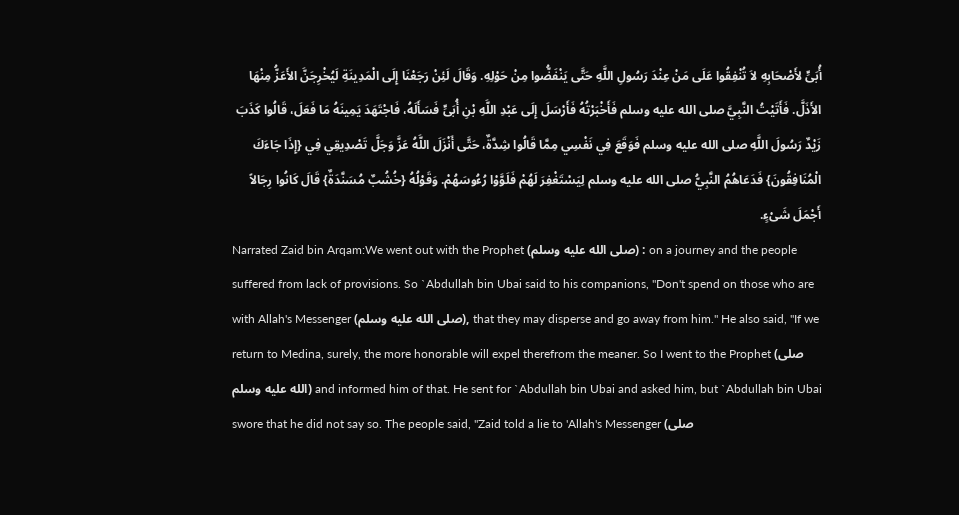أُبَىٍّ لأَصْحَابِهِ لاَ تُنْفِقُوا عَلَى مَنْ عِنْدَ رَسُولِ اللَّهِ حَتَّى يَنْفَضُّوا مِنْ حَوْلِهِ. وَقَالَ لَئِنْ رَجَعْنَا إِلَى الْمَدِينَةِ لَيُخْرِجَنَّ الأَعَزُّ مِنْهَا الأَذَلَّ. فَأَتَيْتُ النَّبِيَّ صلى الله عليه وسلم فَأَخْبَرْتُهُ فَأَرْسَلَ إِلَى عَبْدِ اللَّهِ بْنِ أُبَىٍّ فَسَأَلَهُ، فَاجْتَهَدَ يَمِينَهُ مَا فَعَلَ، قَالُوا كَذَبَ زَيْدٌ رَسُولَ اللَّهِ صلى الله عليه وسلم فَوَقَعَ فِي نَفْسِي مِمَّا قَالُوا شِدَّةٌ، حَتَّى أَنْزَلَ اللَّهُ عَزَّ وَجَلَّ تَصْدِيقِي فِي {إِذَا جَاءَكَ الْمُنَافِقُونَ} فَدَعَاهُمُ النَّبِيُّ صلى الله عليه وسلم لِيَسْتَغْفِرَ لَهُمْ فَلَوَّوْا رُءُوسَهُمْ. وَقَوْلُهُ {خُشُبٌ مُسَنَّدَةٌ} قَالَ كَانُوا رِجَالاً أَجْمَلَ شَىْءٍ.
Narrated Zaid bin Arqam:We went out with the Prophet (صلى الله عليه وسلم) : on a journey and the people suffered from lack of provisions. So `Abdullah bin Ubai said to his companions, "Don't spend on those who are with Allah's Messenger (صلى الله عليه وسلم), that they may disperse and go away from him." He also said, "If we return to Medina, surely, the more honorable will expel therefrom the meaner. So I went to the Prophet (صلى الله عليه وسلم) and informed him of that. He sent for `Abdullah bin Ubai and asked him, but `Abdullah bin Ubai swore that he did not say so. The people said, "Zaid told a lie to 'Allah's Messenger (صلى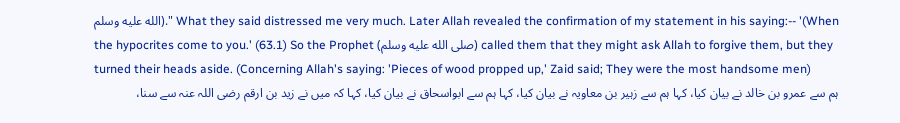الله عليه وسلم)." What they said distressed me very much. Later Allah revealed the confirmation of my statement in his saying:-- '(When the hypocrites come to you.' (63.1) So the Prophet (صلى الله عليه وسلم) called them that they might ask Allah to forgive them, but they turned their heads aside. (Concerning Allah's saying: 'Pieces of wood propped up,' Zaid said; They were the most handsome men)
ہم سے عمرو بن خالد نے بیان کیا، کہا ہم سے زہیر بن معاویہ نے بیان کیا، کہا ہم سے ابواسحاق نے بیان کیا، کہا کہ میں نے زید بن ارقم رضی اللہ عنہ سے سنا،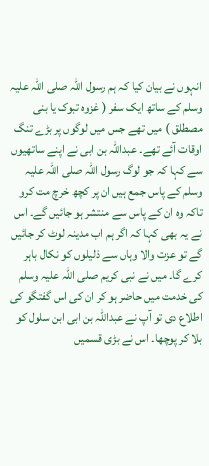انہوں نے بیان کیا کہ ہم رسول اللہ صلی اللہ علیہ وسلم کے ساتھ ایک سفر ( غزوہ تبوک یا بنی مصطلق ) میں تھے جس میں لوگوں پر بڑے تنگ اوقات آئے تھے۔ عبداللہ بن ابی نے اپنے ساتھیوں سے کہا کہ جو لوگ رسول اللہ صلی اللہ علیہ وسلم کے پاس جمع ہیں ان پر کچھ خرچ مت کرو تاکہ وہ ان کے پاس سے منتشر ہو جائیں گے۔ اس نے یہ بھی کہا کہ اگر ہم اب مدینہ لوٹ کر جائیں گے تو عزت والا وہاں سے ذلیلوں کو نکال باہر کرے گا۔ میں نے نبی کریم صلی اللہ علیہ وسلم کی خدمت میں حاضر ہو کر ان کی اس گفتگو کی اطلاع دی تو آپ نے عبداللہ بن ابی ابن سلول کو بلا کر پوچھا۔ اس نے بڑی قسمیں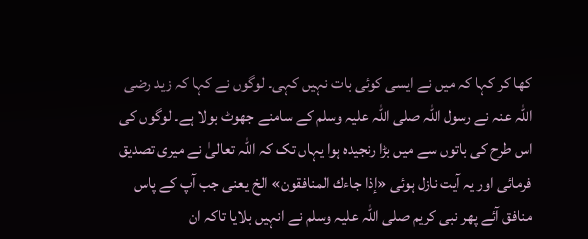کھا کر کہا کہ میں نے ایسی کوئی بات نہیں کہی۔ لوگوں نے کہا کہ زید رضی اللہ عنہ نے رسول اللہ صلی اللہ علیہ وسلم کے سامنے جھوٹ بولا ہے۔ لوگوں کی اس طرح کی باتوں سے میں بڑا رنجیدہ ہوا یہاں تک کہ اللہ تعالیٰ نے میری تصدیق فرمائی اور یہ آیت نازل ہوئی «إذا جاءك المنافقون» الخ یعنی جب آپ کے پاس منافق آئے پھر نبی کریم صلی اللہ علیہ وسلم نے انہیں بلایا تاکہ ان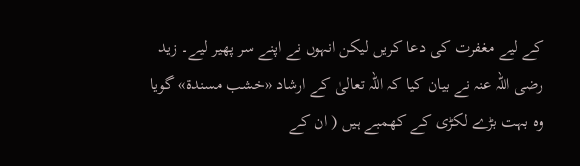کے لیے مغفرت کی دعا کریں لیکن انہوں نے اپنے سر پھیر لیے۔ زید رضی اللہ عنہ نے بیان کیا کہ اللہ تعالیٰ کے ارشاد «خشب مسندة» گویا وہ بہت بڑے لکڑی کے کھمبے ہیں ( ان کے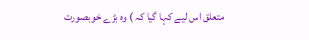متعلق اس لیے کہا گیا کہ ) وہ بڑے خوبصورت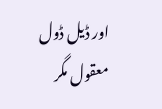اور ڈیل ڈول معقول مگر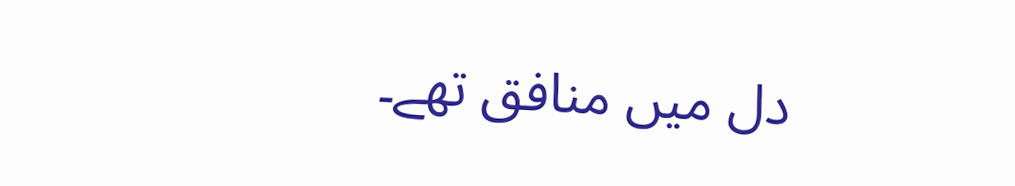دل میں منافق تھے۔